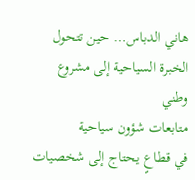هاني الدباس… حين تتحول الخبرة السياحية إلى مشروع وطني
متابعات شؤون سياحية
في قطاعٍ يحتاج إلى شخصيات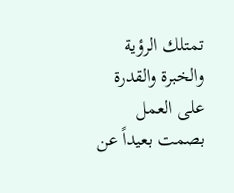تمتلك الرؤية والخبرة والقدرة على العمل بصمت بعيداً عن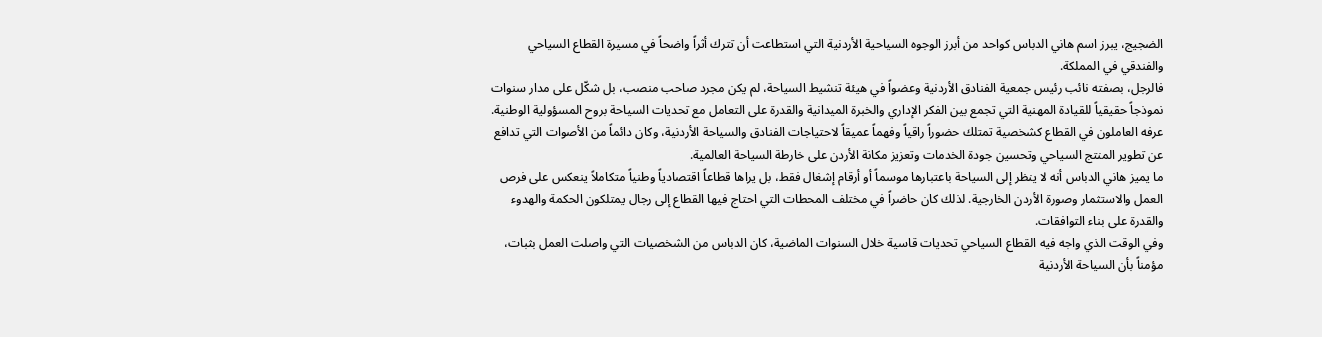الضجيج، يبرز اسم هاني الدباس كواحد من أبرز الوجوه السياحية الأردنية التي استطاعت أن تترك أثراً واضحاً في مسيرة القطاع السياحي والفندقي في المملكة.
فالرجل، بصفته نائب رئيس جمعية الفنادق الأردنية وعضواً في هيئة تنشيط السياحة، لم يكن مجرد صاحب منصب، بل شكّل على مدار سنوات نموذجاً حقيقياً للقيادة المهنية التي تجمع بين الفكر الإداري والخبرة الميدانية والقدرة على التعامل مع تحديات السياحة بروح المسؤولية الوطنية.
عرفه العاملون في القطاع كشخصية تمتلك حضوراً راقياً وفهماً عميقاً لاحتياجات الفنادق والسياحة الأردنية، وكان دائماً من الأصوات التي تدافع عن تطوير المنتج السياحي وتحسين جودة الخدمات وتعزيز مكانة الأردن على خارطة السياحة العالمية.
ما يميز هاني الدباس أنه لا ينظر إلى السياحة باعتبارها موسماً أو أرقام إشغال فقط، بل يراها قطاعاً اقتصادياً وطنياً متكاملاً ينعكس على فرص العمل والاستثمار وصورة الأردن الخارجية. لذلك كان حاضراً في مختلف المحطات التي احتاج فيها القطاع إلى رجال يمتلكون الحكمة والهدوء والقدرة على بناء التوافقات.
وفي الوقت الذي واجه فيه القطاع السياحي تحديات قاسية خلال السنوات الماضية، كان الدباس من الشخصيات التي واصلت العمل بثبات، مؤمناً بأن السياحة الأردنية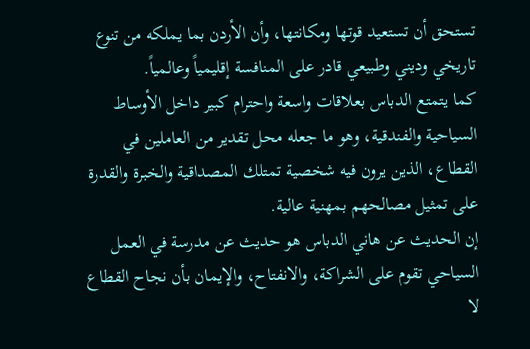تستحق أن تستعيد قوتها ومكانتها، وأن الأردن بما يملكه من تنوع تاريخي وديني وطبيعي قادر على المنافسة إقليمياً وعالمياً.
كما يتمتع الدباس بعلاقات واسعة واحترام كبير داخل الأوساط السياحية والفندقية، وهو ما جعله محل تقدير من العاملين في القطاع، الذين يرون فيه شخصية تمتلك المصداقية والخبرة والقدرة على تمثيل مصالحهم بمهنية عالية.
إن الحديث عن هاني الدباس هو حديث عن مدرسة في العمل السياحي تقوم على الشراكة، والانفتاح، والإيمان بأن نجاح القطاع لا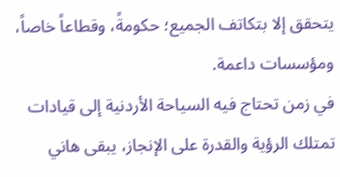يتحقق إلا بتكاتف الجميع؛ حكومةً، وقطاعاً خاصاً، ومؤسسات داعمة.
في زمن تحتاج فيه السياحة الأردنية إلى قيادات تمتلك الرؤية والقدرة على الإنجاز، يبقى هاني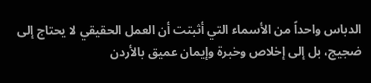الدباس واحداً من الأسماء التي أثبتت أن العمل الحقيقي لا يحتاج إلى ضجيج، بل إلى إخلاص وخبرة وإيمان عميق بالأردن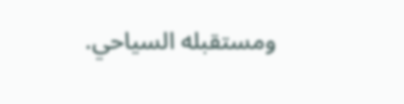ومستقبله السياحي.